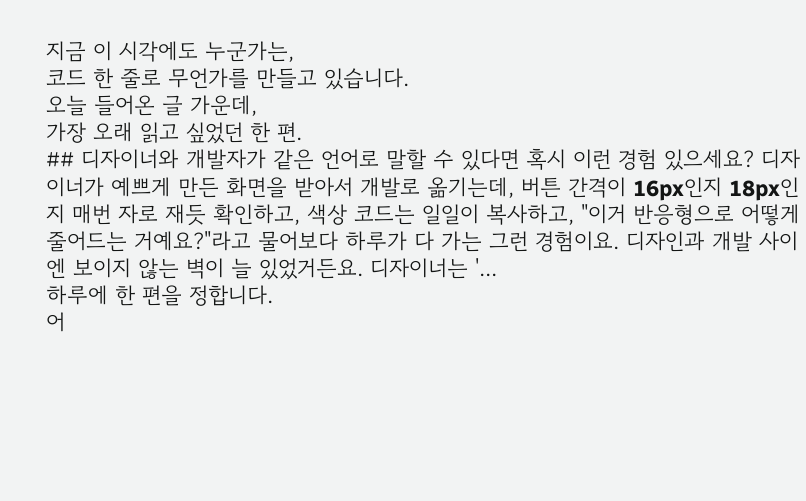지금 이 시각에도 누군가는,
코드 한 줄로 무언가를 만들고 있습니다.
오늘 들어온 글 가운데,
가장 오래 읽고 싶었던 한 편.
## 디자이너와 개발자가 같은 언어로 말할 수 있다면 혹시 이런 경험 있으세요? 디자이너가 예쁘게 만든 화면을 받아서 개발로 옮기는데, 버튼 간격이 16px인지 18px인지 매번 자로 재듯 확인하고, 색상 코드는 일일이 복사하고, "이거 반응형으로 어떻게 줄어드는 거예요?"라고 물어보다 하루가 다 가는 그런 경험이요. 디자인과 개발 사이엔 보이지 않는 벽이 늘 있었거든요. 디자이너는 '...
하루에 한 편을 정합니다.
어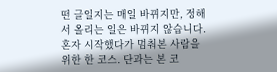떤 글일지는 매일 바뀌지만, 정해서 올리는 일은 바뀌지 않습니다.
혼자 시작했다가 멈춰본 사람을 위한 한 코스. 단과는 본 코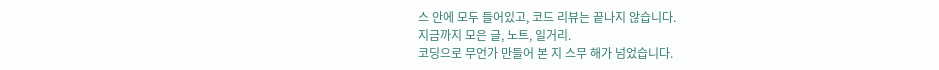스 안에 모두 들어있고, 코드 리뷰는 끝나지 않습니다.
지금까지 모은 글, 노트, 일거리.
코딩으로 무언가 만들어 본 지 스무 해가 넘었습니다.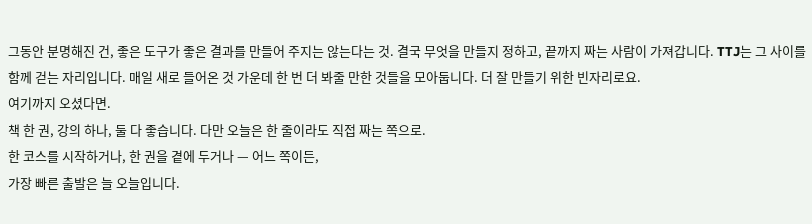그동안 분명해진 건, 좋은 도구가 좋은 결과를 만들어 주지는 않는다는 것. 결국 무엇을 만들지 정하고, 끝까지 짜는 사람이 가져갑니다. TTJ는 그 사이를 함께 걷는 자리입니다. 매일 새로 들어온 것 가운데 한 번 더 봐줄 만한 것들을 모아둡니다. 더 잘 만들기 위한 빈자리로요.
여기까지 오셨다면.
책 한 권, 강의 하나, 둘 다 좋습니다. 다만 오늘은 한 줄이라도 직접 짜는 쪽으로.
한 코스를 시작하거나, 한 권을 곁에 두거나 — 어느 쪽이든,
가장 빠른 출발은 늘 오늘입니다.